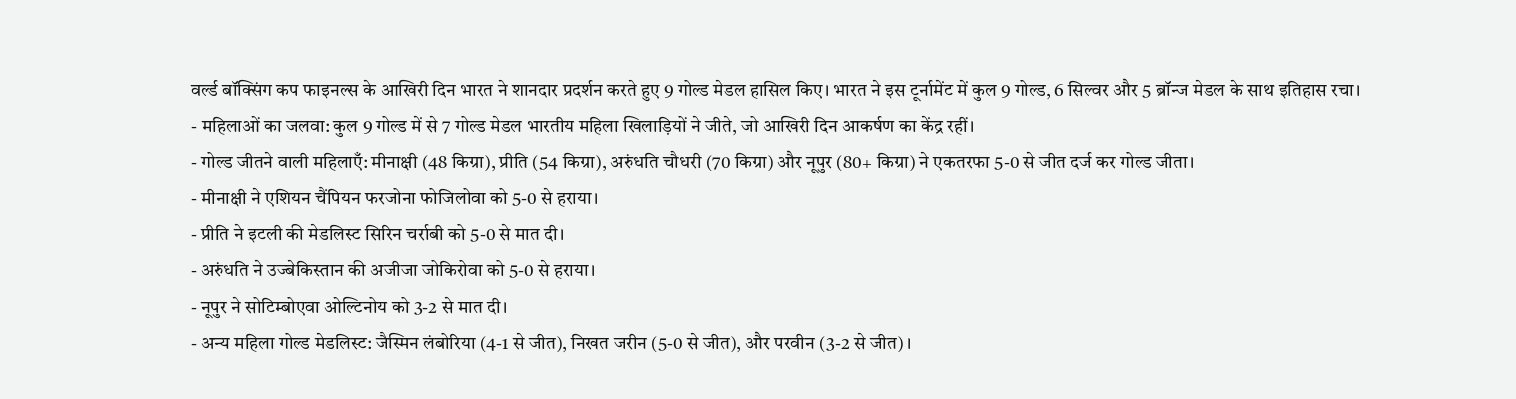वर्ल्ड बॉक्सिंग कप फाइनल्स के आखिरी दिन भारत ने शानदार प्रदर्शन करते हुए 9 गोल्ड मेडल हासिल किए। भारत ने इस टूर्नामेंट में कुल 9 गोल्ड, 6 सिल्वर और 5 ब्रॉन्ज मेडल के साथ इतिहास रचा।
- महिलाओं का जलवा: कुल 9 गोल्ड में से 7 गोल्ड मेडल भारतीय महिला खिलाड़ियों ने जीते, जो आखिरी दिन आकर्षण का केंद्र रहीं।
- गोल्ड जीतने वाली महिलाएँ: मीनाक्षी (48 किग्रा), प्रीति (54 किग्रा), अरुंधति चौधरी (70 किग्रा) और नूपुर (80+ किग्रा) ने एकतरफा 5-0 से जीत दर्ज कर गोल्ड जीता।
- मीनाक्षी ने एशियन चैंपियन फरजोना फोजिलोवा को 5-0 से हराया।
- प्रीति ने इटली की मेडलिस्ट सिरिन चर्राबी को 5-0 से मात दी।
- अरुंधति ने उज्बेकिस्तान की अजीजा जोकिरोवा को 5-0 से हराया।
- नूपुर ने सोटिम्बोएवा ओल्टिनोय को 3-2 से मात दी।
- अन्य महिला गोल्ड मेडलिस्ट: जैस्मिन लंबोरिया (4-1 से जीत), निखत जरीन (5-0 से जीत), और परवीन (3-2 से जीत)।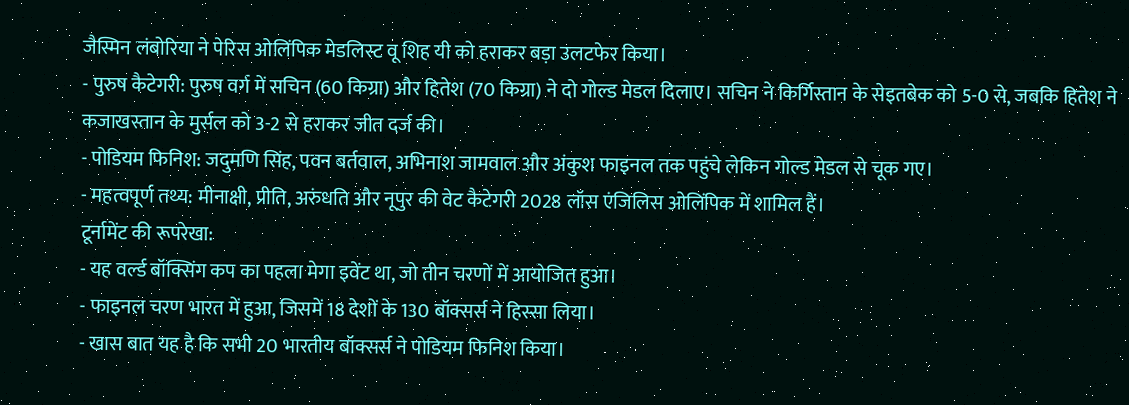जैस्मिन लंबोरिया ने पेरिस ओलिंपिक मेडलिस्ट वू शिह यी को हराकर बड़ा उलटफेर किया।
- पुरुष कैटेगरी: पुरुष वर्ग में सचिन (60 किग्रा) और हितेश (70 किग्रा) ने दो गोल्ड मेडल दिलाए। सचिन ने किर्गिस्तान के सेइतबेक को 5-0 से, जबकि हितेश ने कजाखस्तान के मुर्सल को 3-2 से हराकर जीत दर्ज की।
- पोडियम फिनिश: जदुमणि सिंह, पवन बर्तवाल, अभिनाश जामवाल और अंकुश फाइनल तक पहुंचे लेकिन गोल्ड मेडल से चूक गए।
- महत्वपूर्ण तथ्य: मीनाक्षी, प्रीति, अरुंधति और नूपुर की वेट कैटेगरी 2028 लॉस एंजिलिस ओलिंपिक में शामिल हैं।
टूर्नामेंट की रूपरेखा:
- यह वर्ल्ड बॉक्सिंग कप का पहला मेगा इवेंट था, जो तीन चरणों में आयोजित हुआ।
- फाइनल चरण भारत में हुआ, जिसमें 18 देशों के 130 बॉक्सर्स ने हिस्सा लिया।
- खास बात यह है कि सभी 20 भारतीय बॉक्सर्स ने पोडियम फिनिश किया।